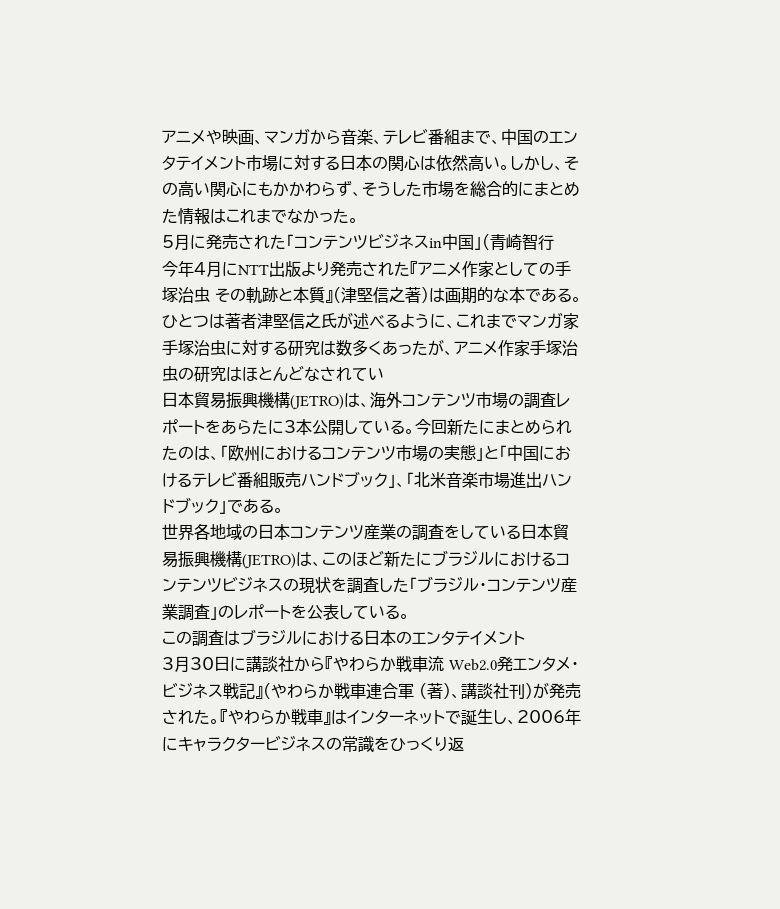アニメや映画、マンガから音楽、テレビ番組まで、中国のエンタテイメント市場に対する日本の関心は依然高い。しかし、その高い関心にもかかわらず、そうした市場を総合的にまとめた情報はこれまでなかった。
5月に発売された「コンテンツビジネスin中国」(青崎智行
今年4月にNTT出版より発売された『アニメ作家としての手塚治虫 その軌跡と本質』(津堅信之著)は画期的な本である。
ひとつは著者津堅信之氏が述べるように、これまでマンガ家手塚治虫に対する研究は数多くあったが、アニメ作家手塚治虫の研究はほとんどなされてい
日本貿易振興機構(JETRO)は、海外コンテンツ市場の調査レポートをあらたに3本公開している。今回新たにまとめられたのは、「欧州におけるコンテンツ市場の実態」と「中国におけるテレビ番組販売ハンドブック」、「北米音楽市場進出ハンドブック」である。
世界各地域の日本コンテンツ産業の調査をしている日本貿易振興機構(JETRO)は、このほど新たにブラジルにおけるコンテンツビジネスの現状を調査した「ブラジル・コンテンツ産業調査」のレポートを公表している。
この調査はブラジルにおける日本のエンタテイメント
3月30日に講談社から『やわらか戦車流 Web2.0発エンタメ・ビジネス戦記』(やわらか戦車連合軍 (著)、講談社刊)が発売された。『やわらか戦車』はインターネットで誕生し、2006年にキャラクタービジネスの常識をひっくり返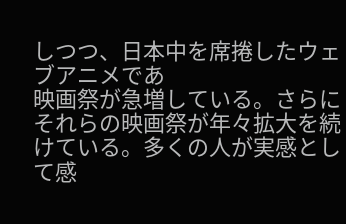しつつ、日本中を席捲したウェブアニメであ
映画祭が急増している。さらにそれらの映画祭が年々拡大を続けている。多くの人が実感として感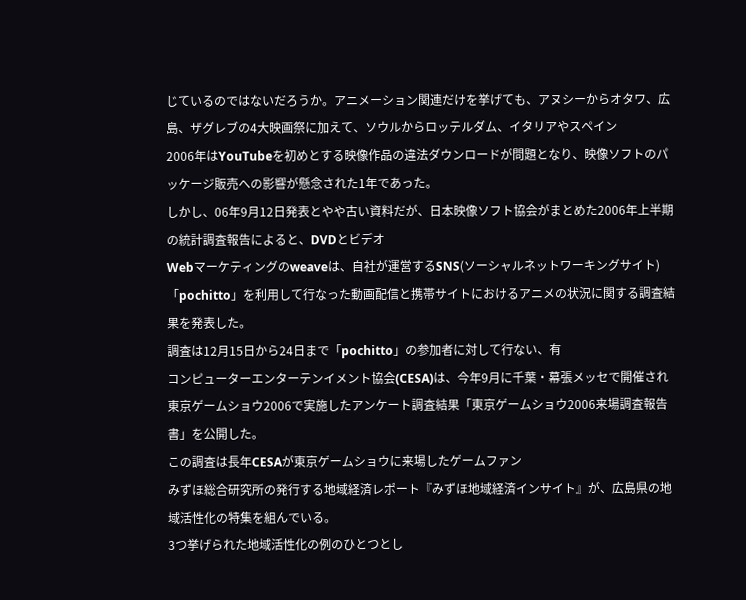じているのではないだろうか。アニメーション関連だけを挙げても、アヌシーからオタワ、広島、ザグレブの4大映画祭に加えて、ソウルからロッテルダム、イタリアやスペイン
2006年はYouTubeを初めとする映像作品の違法ダウンロードが問題となり、映像ソフトのパッケージ販売への影響が懸念された1年であった。
しかし、06年9月12日発表とやや古い資料だが、日本映像ソフト協会がまとめた2006年上半期の統計調査報告によると、DVDとビデオ
Webマーケティングのweaveは、自社が運営するSNS(ソーシャルネットワーキングサイト)「pochitto」を利用して行なった動画配信と携帯サイトにおけるアニメの状況に関する調査結果を発表した。
調査は12月15日から24日まで「pochitto」の参加者に対して行ない、有
コンピューターエンターテンイメント協会(CESA)は、今年9月に千葉・幕張メッセで開催され東京ゲームショウ2006で実施したアンケート調査結果「東京ゲームショウ2006来場調査報告書」を公開した。
この調査は長年CESAが東京ゲームショウに来場したゲームファン
みずほ総合研究所の発行する地域経済レポート『みずほ地域経済インサイト』が、広島県の地域活性化の特集を組んでいる。
3つ挙げられた地域活性化の例のひとつとし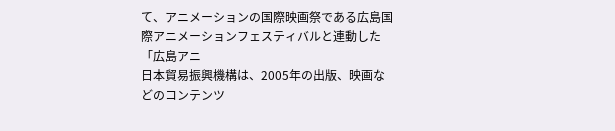て、アニメーションの国際映画祭である広島国際アニメーションフェスティバルと連動した「広島アニ
日本貿易振興機構は、2005年の出版、映画などのコンテンツ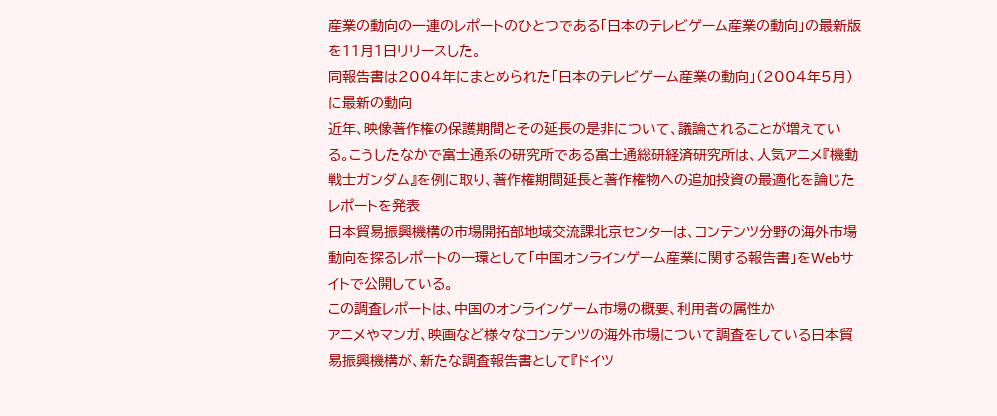産業の動向の一連のレポートのひとつである「日本のテレビゲーム産業の動向」の最新版を11月1日リリースした。
同報告書は2004年にまとめられた「日本のテレビゲーム産業の動向」(2004年5月)に最新の動向
近年、映像著作権の保護期間とその延長の是非について、議論されることが増えている。こうしたなかで富士通系の研究所である富士通総研経済研究所は、人気アニメ『機動戦士ガンダム』を例に取り、著作権期間延長と著作権物への追加投資の最適化を論じたレポートを発表
日本貿易振興機構の市場開拓部地域交流課北京センターは、コンテンツ分野の海外市場動向を探るレポートの一環として「中国オンラインゲーム産業に関する報告書」をWebサイトで公開している。
この調査レポートは、中国のオンラインゲーム市場の概要、利用者の属性か
アニメやマンガ、映画など様々なコンテンツの海外市場について調査をしている日本貿易振興機構が、新たな調査報告書として『ドイツ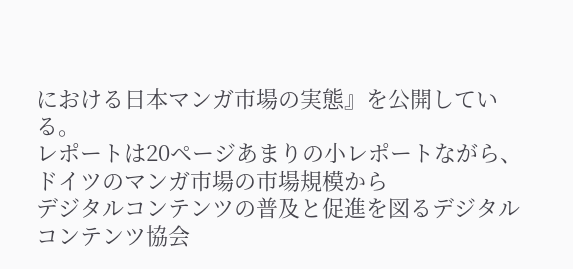における日本マンガ市場の実態』を公開している。
レポートは20ページあまりの小レポートながら、ドイツのマンガ市場の市場規模から
デジタルコンテンツの普及と促進を図るデジタルコンテンツ協会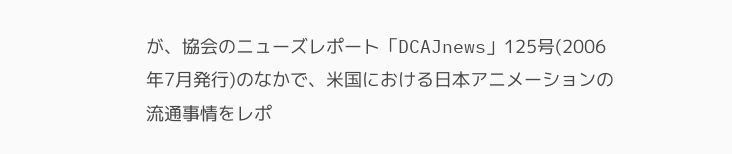が、協会のニューズレポート「DCAJnews」125号(2006年7月発行)のなかで、米国における日本アニメーションの流通事情をレポ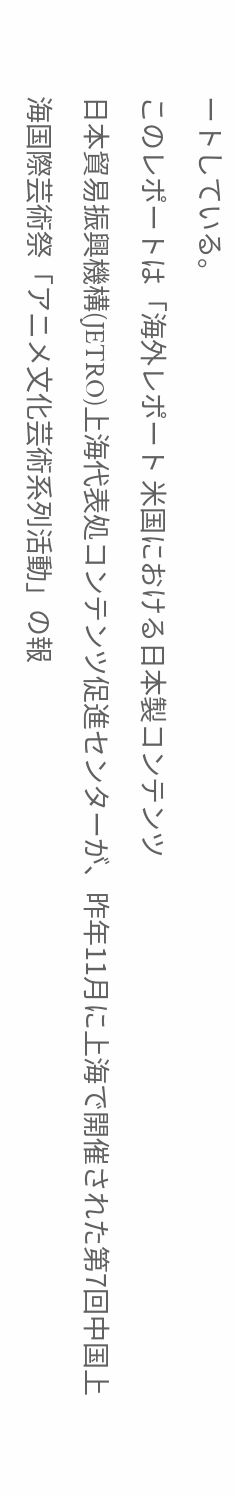ートしている。
このレポートは「海外レポート 米国における日本製コンテンツ
日本貿易振興機構(JETRO)上海代表処コンテンツ促進センターが、昨年11月に上海で開催された第7回中国上海国際芸術祭「アニメ文化芸術系列活動」の報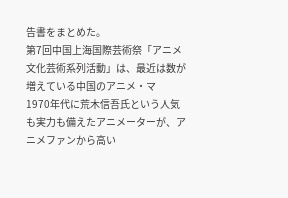告書をまとめた。
第7回中国上海国際芸術祭「アニメ文化芸術系列活動」は、最近は数が増えている中国のアニメ・マ
1970年代に荒木信吾氏という人気も実力も備えたアニメーターが、アニメファンから高い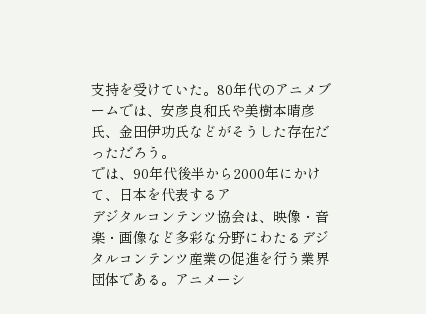支持を受けていた。80年代のアニメブームでは、安彦良和氏や美樹本晴彦氏、金田伊功氏などがそうした存在だっただろう。
では、90年代後半から2000年にかけて、日本を代表するア
デジタルコンテンツ協会は、映像・音楽・画像など多彩な分野にわたるデジタルコンテンツ産業の促進を行う業界団体である。アニメーシ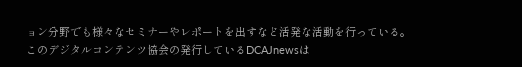ョン分野でも様々なセミナーやレポートを出すなど活発な活動を行っている。
このデジタルコンテンツ協会の発行しているDCAJnewsは